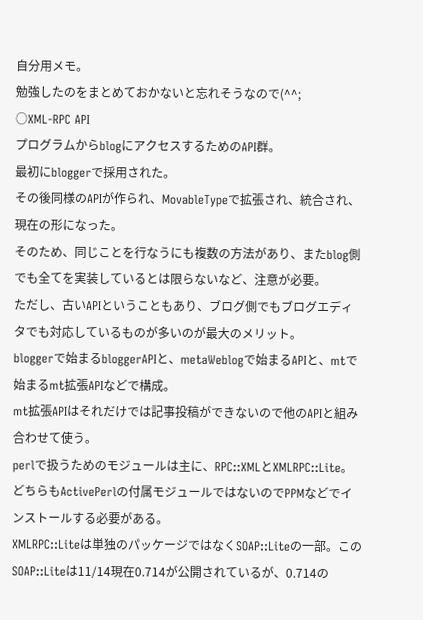自分用メモ。
勉強したのをまとめておかないと忘れそうなので(^^;
○XML-RPC API
プログラムからblogにアクセスするためのAPI群。
最初にbloggerで採用された。
その後同様のAPIが作られ、MovableTypeで拡張され、統合され、現在の形になった。
そのため、同じことを行なうにも複数の方法があり、またblog側でも全てを実装しているとは限らないなど、注意が必要。
ただし、古いAPIということもあり、ブログ側でもブログエディタでも対応しているものが多いのが最大のメリット。
bloggerで始まるbloggerAPIと、metaWeblogで始まるAPIと、mtで始まるmt拡張APIなどで構成。
mt拡張APIはそれだけでは記事投稿ができないので他のAPIと組み合わせて使う。
perlで扱うためのモジュールは主に、RPC::XMLとXMLRPC::Lite。
どちらもActivePerlの付属モジュールではないのでPPMなどでインストールする必要がある。
XMLRPC::Liteは単独のパッケージではなくSOAP::Liteの一部。このSOAP::Liteは11/14現在0.714が公開されているが、0.714の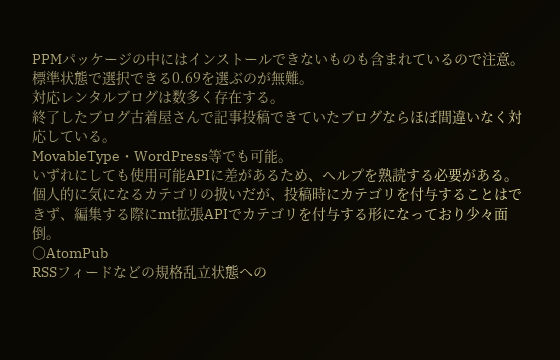PPMパッケージの中にはインストールできないものも含まれているので注意。標準状態で選択できる0.69を選ぶのが無難。
対応レンタルブログは数多く存在する。
終了したブログ古着屋さんで記事投稿できていたブログならほぼ間違いなく対応している。
MovableType・WordPress等でも可能。
いずれにしても使用可能APIに差があるため、ヘルプを熟読する必要がある。
個人的に気になるカテゴリの扱いだが、投稿時にカテゴリを付与することはできず、編集する際にmt拡張APIでカテゴリを付与する形になっており少々面倒。
○AtomPub
RSSフィードなどの規格乱立状態への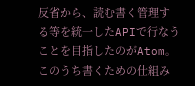反省から、読む書く管理する等を統一したAPIで行なうことを目指したのがAtom。
このうち書くための仕組み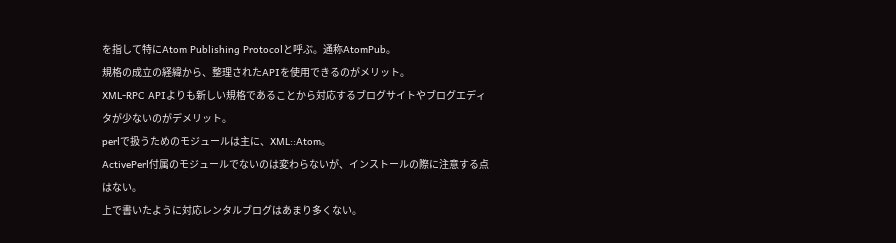を指して特にAtom Publishing Protocolと呼ぶ。通称AtomPub。
規格の成立の経緯から、整理されたAPIを使用できるのがメリット。
XML-RPC APIよりも新しい規格であることから対応するブログサイトやブログエディタが少ないのがデメリット。
perlで扱うためのモジュールは主に、XML::Atom。
ActivePerl付属のモジュールでないのは変わらないが、インストールの際に注意する点はない。
上で書いたように対応レンタルブログはあまり多くない。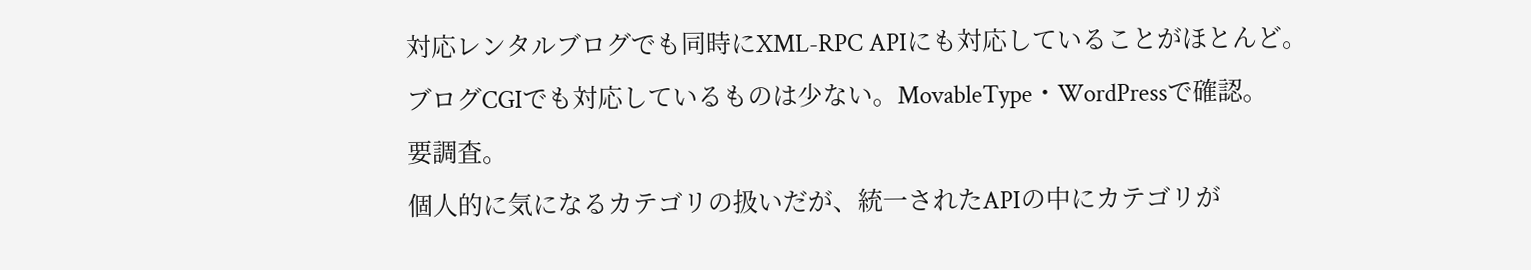対応レンタルブログでも同時にXML-RPC APIにも対応していることがほとんど。
ブログCGIでも対応しているものは少ない。MovableType・WordPressで確認。
要調査。
個人的に気になるカテゴリの扱いだが、統一されたAPIの中にカテゴリが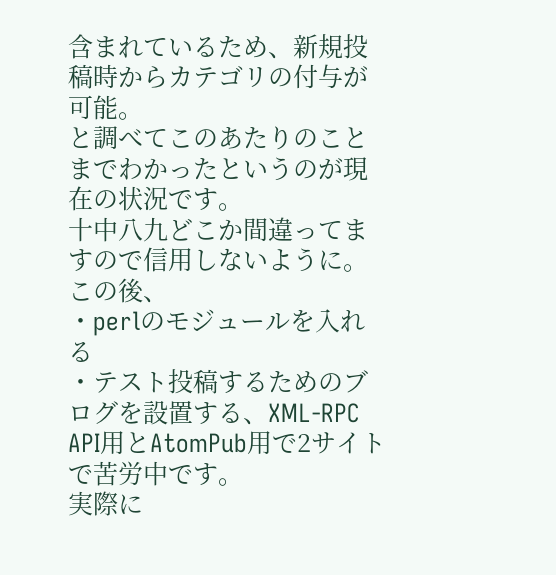含まれているため、新規投稿時からカテゴリの付与が可能。
と調べてこのあたりのことまでわかったというのが現在の状況です。
十中八九どこか間違ってますので信用しないように。
この後、
・perlのモジュールを入れる
・テスト投稿するためのブログを設置する、XML-RPC API用とAtomPub用で2サイト
で苦労中です。
実際に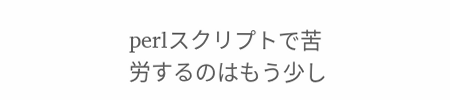perlスクリプトで苦労するのはもう少し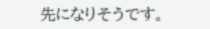先になりそうです。